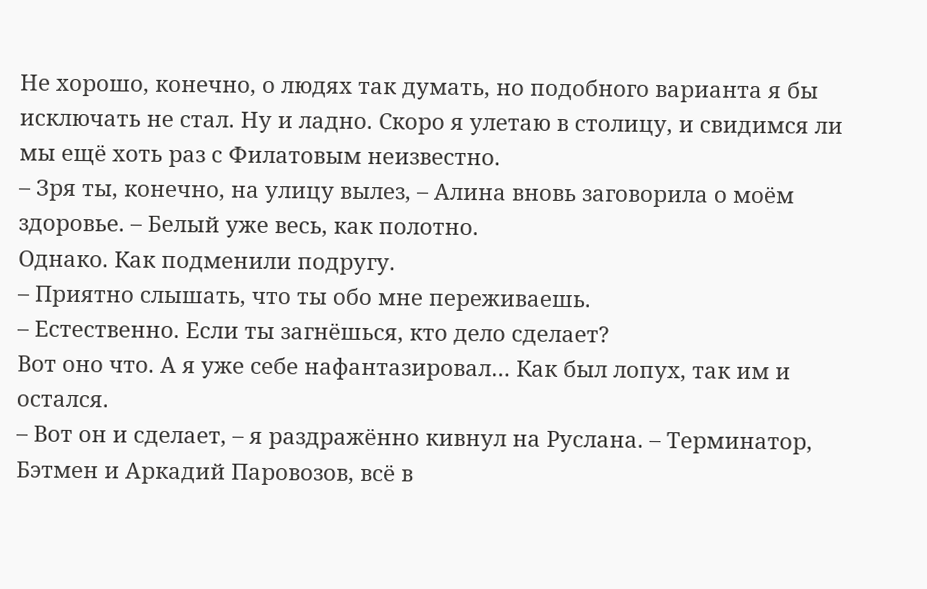Не хорошо, конечно, о людях так думать, но подобного варианта я бы исключать не стал. Ну и ладно. Скоро я улетаю в столицу, и свидимся ли мы ещё хоть раз с Филатовым неизвестно.
– Зря ты, конечно, на улицу вылез, – Алина вновь заговорила о моём здоровье. – Белый уже весь, как полотно.
Однако. Как подменили подругу.
– Приятно слышать, что ты обо мне переживаешь.
– Естественно. Если ты загнёшься, кто дело сделает?
Вот оно что. А я уже себе нафантазировал… Как был лопух, так им и остался.
– Вот он и сделает, – я раздражённо кивнул на Руслана. – Терминатор, Бэтмен и Аркадий Паровозов, всё в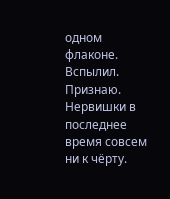одном флаконе.
Вспылил. Признаю. Нервишки в последнее время совсем ни к чёрту.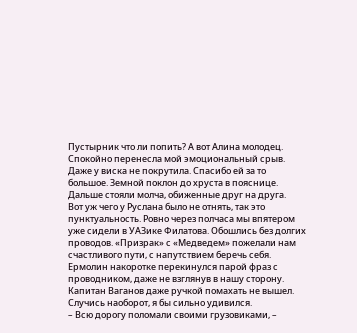Пустырник что ли попить? А вот Алина молодец. Спокойно перенесла мой эмоциональный срыв. Даже у виска не покрутила. Спасибо ей за то большое. Земной поклон до хруста в пояснице.
Дальше стояли молча, обиженные друг на друга.
Вот уж чего у Руслана было не отнять, так это пунктуальность. Ровно через полчаса мы впятером уже сидели в УАЗике Филатова. Обошлись без долгих проводов. «Призрак» с «Медведем» пожелали нам счастливого пути, с напутствием беречь себя. Ермолин накоротке перекинулся парой фраз с проводником, даже не взглянув в нашу сторону. Капитан Ваганов даже ручкой помахать не вышел. Случись наоборот, я бы сильно удивился.
– Всю дорогу поломали своими грузовиками, –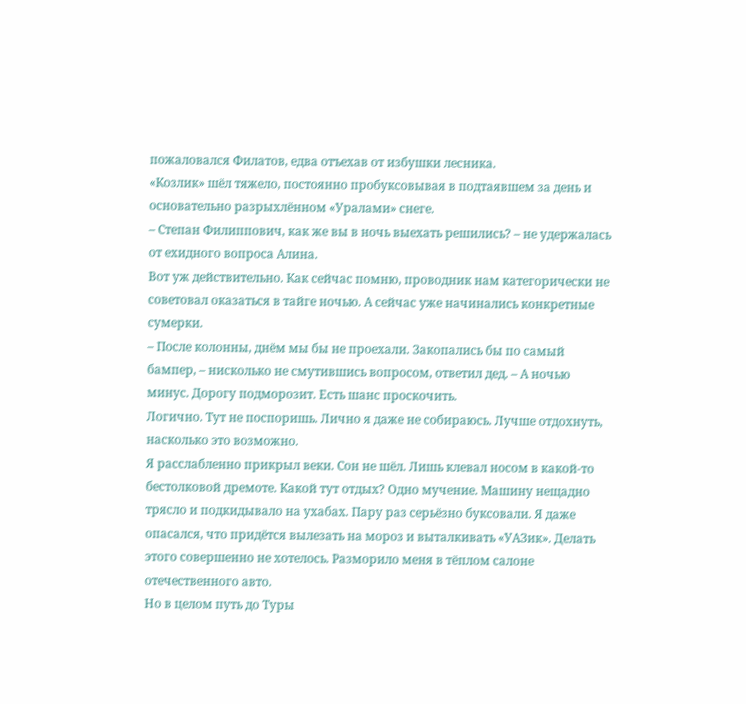пожаловался Филатов, едва отъехав от избушки лесника.
«Козлик» шёл тяжело, постоянно пробуксовывая в подтаявшем за день и основательно разрыхлённом «Уралами» снеге.
– Степан Филиппович, как же вы в ночь выехать решились? – не удержалась от ехидного вопроса Алина.
Вот уж действительно. Как сейчас помню, проводник нам категорически не советовал оказаться в тайге ночью. А сейчас уже начинались конкретные сумерки.
– После колонны, днём мы бы не проехали. Закопались бы по самый бампер, – нисколько не смутившись вопросом, ответил дед. – А ночью минус. Дорогу подморозит. Есть шанс проскочить.
Логично. Тут не поспоришь. Лично я даже не собираюсь. Лучше отдохнуть, насколько это возможно.
Я расслабленно прикрыл веки. Сон не шёл. Лишь клевал носом в какой-то бестолковой дремоте. Какой тут отдых? Одно мучение. Машину нещадно трясло и подкидывало на ухабах. Пару раз серьёзно буксовали. Я даже опасался, что придётся вылезать на мороз и выталкивать «УАЗик». Делать этого совершенно не хотелось. Разморило меня в тёплом салоне отечественного авто.
Но в целом путь до Туры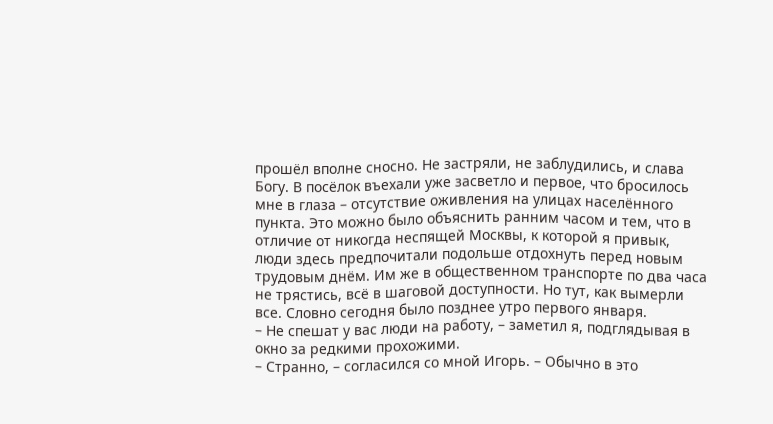прошёл вполне сносно. Не застряли, не заблудились, и слава Богу. В посёлок въехали уже засветло и первое, что бросилось мне в глаза – отсутствие оживления на улицах населённого пункта. Это можно было объяснить ранним часом и тем, что в отличие от никогда неспящей Москвы, к которой я привык, люди здесь предпочитали подольше отдохнуть перед новым трудовым днём. Им же в общественном транспорте по два часа не трястись, всё в шаговой доступности. Но тут, как вымерли все. Словно сегодня было позднее утро первого января.
– Не спешат у вас люди на работу, – заметил я, подглядывая в окно за редкими прохожими.
– Странно, – согласился со мной Игорь. – Обычно в это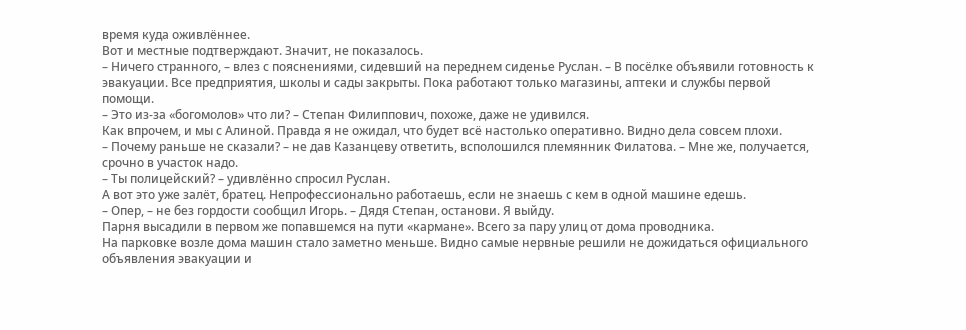время куда оживлённее.
Вот и местные подтверждают. Значит, не показалось.
– Ничего странного, – влез с пояснениями, сидевший на переднем сиденье Руслан. – В посёлке объявили готовность к эвакуации. Все предприятия, школы и сады закрыты. Пока работают только магазины, аптеки и службы первой помощи.
– Это из-за «богомолов» что ли? – Степан Филиппович, похоже, даже не удивился.
Как впрочем, и мы с Алиной. Правда я не ожидал, что будет всё настолько оперативно. Видно дела совсем плохи.
– Почему раньше не сказали? – не дав Казанцеву ответить, всполошился племянник Филатова. – Мне же, получается, срочно в участок надо.
– Ты полицейский? – удивлённо спросил Руслан.
А вот это уже залёт, братец. Непрофессионально работаешь, если не знаешь с кем в одной машине едешь.
– Опер, – не без гордости сообщил Игорь. – Дядя Степан, останови. Я выйду.
Парня высадили в первом же попавшемся на пути «кармане». Всего за пару улиц от дома проводника.
На парковке возле дома машин стало заметно меньше. Видно самые нервные решили не дожидаться официального объявления эвакуации и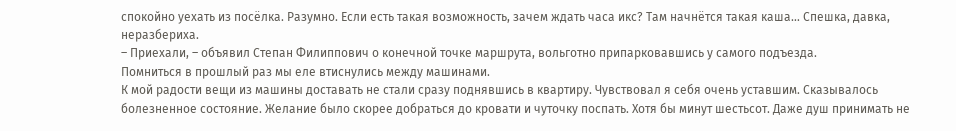спокойно уехать из посёлка. Разумно. Если есть такая возможность, зачем ждать часа икс? Там начнётся такая каша… Спешка, давка, неразбериха.
– Приехали, – объявил Степан Филиппович о конечной точке маршрута, вольготно припарковавшись у самого подъезда.
Помниться в прошлый раз мы еле втиснулись между машинами.
К мой радости вещи из машины доставать не стали сразу поднявшись в квартиру. Чувствовал я себя очень уставшим. Сказывалось болезненное состояние. Желание было скорее добраться до кровати и чуточку поспать. Хотя бы минут шестьсот. Даже душ принимать не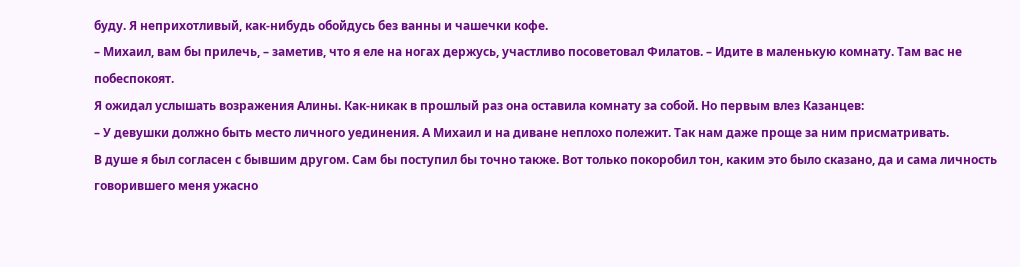буду. Я неприхотливый, как-нибудь обойдусь без ванны и чашечки кофе.
– Михаил, вам бы прилечь, – заметив, что я еле на ногах держусь, участливо посоветовал Филатов. – Идите в маленькую комнату. Там вас не побеспокоят.
Я ожидал услышать возражения Алины. Как-никак в прошлый раз она оставила комнату за собой. Но первым влез Казанцев:
– У девушки должно быть место личного уединения. А Михаил и на диване неплохо полежит. Так нам даже проще за ним присматривать.
В душе я был согласен с бывшим другом. Сам бы поступил бы точно также. Вот только покоробил тон, каким это было сказано, да и сама личность говорившего меня ужасно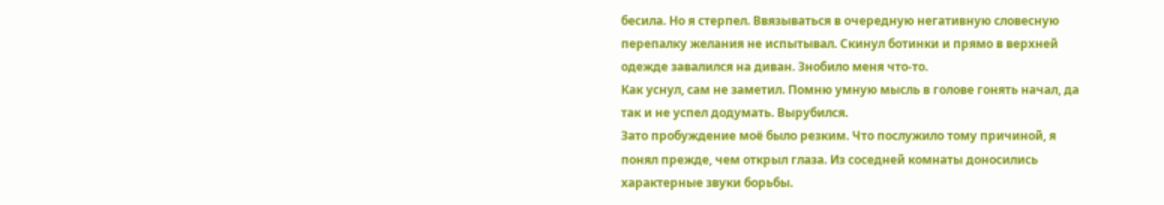бесила. Но я стерпел. Ввязываться в очередную негативную словесную перепалку желания не испытывал. Скинул ботинки и прямо в верхней одежде завалился на диван. Знобило меня что-то.
Как уснул, сам не заметил. Помню умную мысль в голове гонять начал, да так и не успел додумать. Вырубился.
Зато пробуждение моё было резким. Что послужило тому причиной, я понял прежде, чем открыл глаза. Из соседней комнаты доносились характерные звуки борьбы.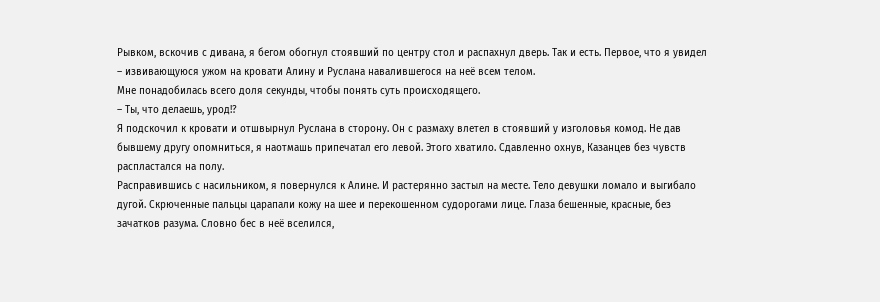Рывком, вскочив с дивана, я бегом обогнул стоявший по центру стол и распахнул дверь. Так и есть. Первое, что я увидел – извивающуюся ужом на кровати Алину и Руслана навалившегося на неё всем телом.
Мне понадобилась всего доля секунды, чтобы понять суть происходящего.
– Ты, что делаешь, урод!?
Я подскочил к кровати и отшвырнул Руслана в сторону. Он с размаху влетел в стоявший у изголовья комод. Не дав бывшему другу опомниться, я наотмашь припечатал его левой. Этого хватило. Сдавленно охнув, Казанцев без чувств распластался на полу.
Расправившись с насильником, я повернулся к Алине. И растерянно застыл на месте. Тело девушки ломало и выгибало дугой. Скрюченные пальцы царапали кожу на шее и перекошенном судорогами лице. Глаза бешенные, красные, без зачатков разума. Словно бес в неё вселился,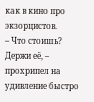как в кино про экзорцистов.
– Что стоишь? Держи её, – прохрипел на удивление быстро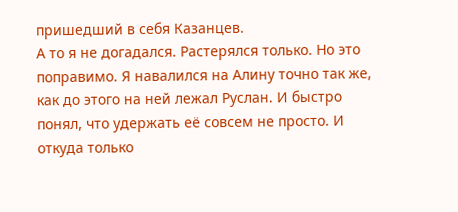пришедший в себя Казанцев.
А то я не догадался. Растерялся только. Но это поправимо. Я навалился на Алину точно так же, как до этого на ней лежал Руслан. И быстро понял, что удержать её совсем не просто. И откуда только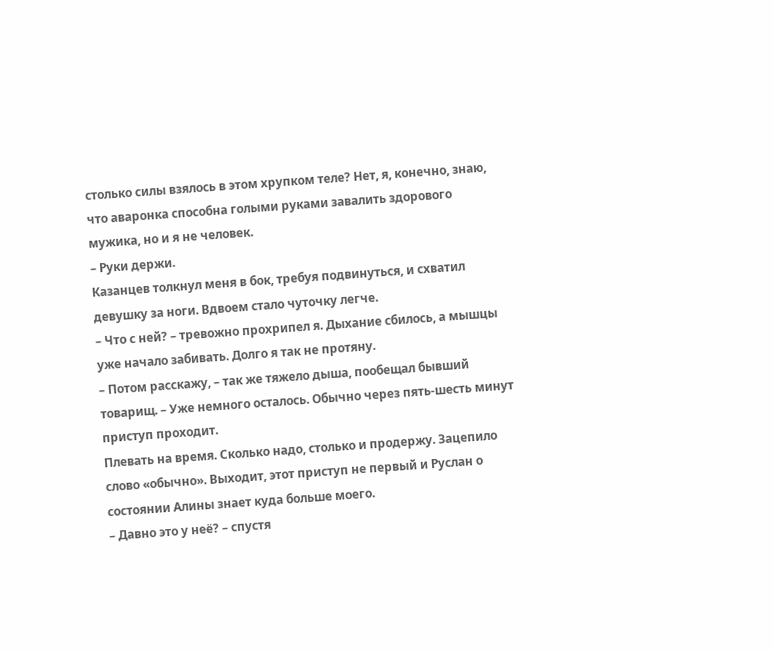столько силы взялось в этом хрупком теле? Нет, я, конечно, знаю, что аваронка способна голыми руками завалить здорового мужика, но и я не человек.
– Руки держи.
Казанцев толкнул меня в бок, требуя подвинуться, и схватил девушку за ноги. Вдвоем стало чуточку легче.
– Что с ней? – тревожно прохрипел я. Дыхание сбилось, а мышцы уже начало забивать. Долго я так не протяну.
– Потом расскажу, – так же тяжело дыша, пообещал бывший товарищ. – Уже немного осталось. Обычно через пять-шесть минут приступ проходит.
Плевать на время. Сколько надо, столько и продержу. Зацепило слово «обычно». Выходит, этот приступ не первый и Руслан о состоянии Алины знает куда больше моего.
– Давно это у неё? – спустя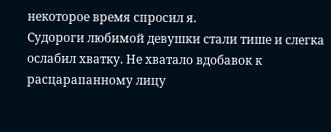некоторое время спросил я.
Судороги любимой девушки стали тише и слегка ослабил хватку. Не хватало вдобавок к расцарапанному лицу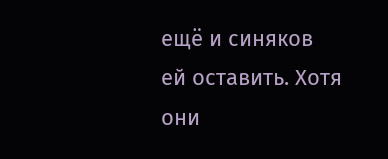ещё и синяков ей оставить. Хотя они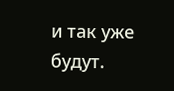и так уже будут.